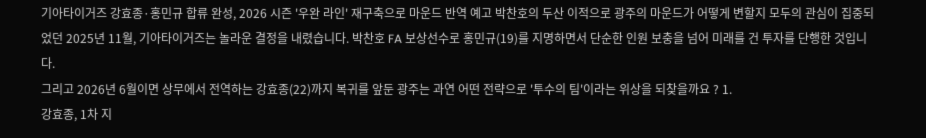기아타이거즈 강효종·홍민규 합류 완성, 2026 시즌 '우완 라인' 재구축으로 마운드 반역 예고 박찬호의 두산 이적으로 광주의 마운드가 어떻게 변할지 모두의 관심이 집중되었던 2025년 11월, 기아타이거즈는 놀라운 결정을 내렸습니다. 박찬호 FA 보상선수로 홍민규(19)를 지명하면서 단순한 인원 보충을 넘어 미래를 건 투자를 단행한 것입니다.
그리고 2026년 6월이면 상무에서 전역하는 강효종(22)까지 복귀를 앞둔 광주는 과연 어떤 전략으로 '투수의 팀'이라는 위상을 되찾을까요 ? 1.
강효종, 1차 지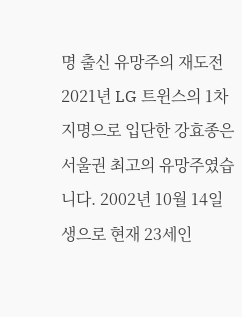명 출신 유망주의 재도전 2021년 LG 트윈스의 1차 지명으로 입단한 강효종은 서울권 최고의 유망주였습니다. 2002년 10월 14일 생으로 현재 23세인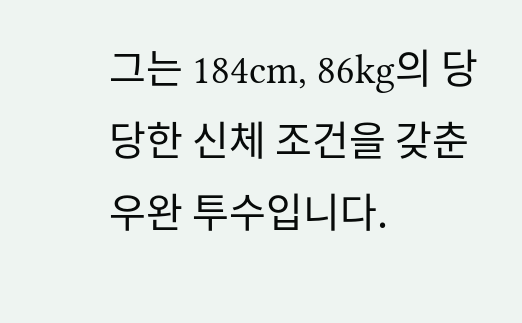그는 184cm, 86kg의 당당한 신체 조건을 갖춘 우완 투수입니다.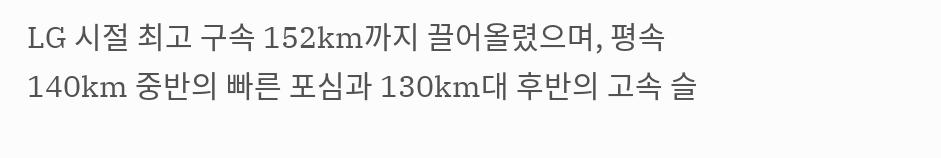LG 시절 최고 구속 152km까지 끌어올렸으며, 평속 140km 중반의 빠른 포심과 130km대 후반의 고속 슬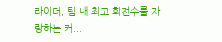라이더, 팀 내 최고 회전수를 자랑하는 커...